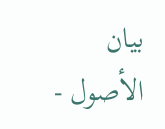بيان الأصول -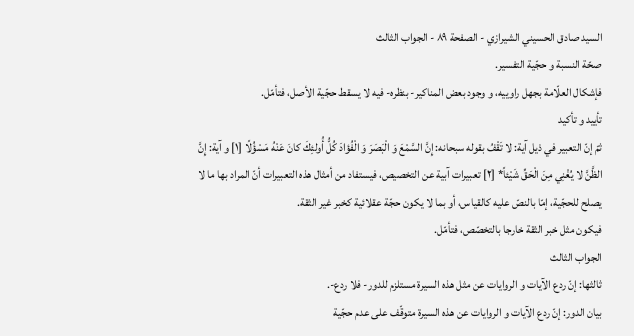السيد صادق الحسيني الشيرازي - الصفحة ٨٩ - الجواب الثالث
صحّة النسبة و حجّية التفسير.
فإشكال العلّامة بجهل راوييه، و وجود بعض المناكير- بنظره- فيه لا يسقط حجّية الأصل، فتأمّل.
تأييد و تأكيد
ثمّ إنّ التعبير في ذيل آية: لا تَقْفُ بقوله سبحانه: إِنَّ السَّمْعَ وَ الْبَصَرَ وَ الْفُؤادَ كُلُّ أُولئِكَ كانَ عَنْهُ مَسْؤُلًا [١] و آية: إِنَّ الظَّنَّ لا يُغْنِي مِنَ الْحَقِّ شَيْئاً* [٢] تعبيرات آبية عن التخصيص، فيستفاد من أمثال هذه التعبيرات أنّ المراد بها ما لا يصلح للحجّية، إمّا بالنصّ عليه كالقياس، أو بما لا يكون حجّة عقلائية كخبر غير الثقة.
فيكون مثل خبر الثقة خارجا بالتخصّص، فتأمّل.
الجواب الثالث
ثالثها: إنّ ردع الآيات و الروايات عن مثل هذه السيرة مستلزم للدور- فلا ردع-.
بيان الدور: إنّ ردع الآيات و الروايات عن هذه السيرة متوقّف على عدم حجّية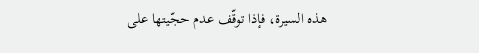هذه السيرة، فإذا توقّف عدم حجّيتها على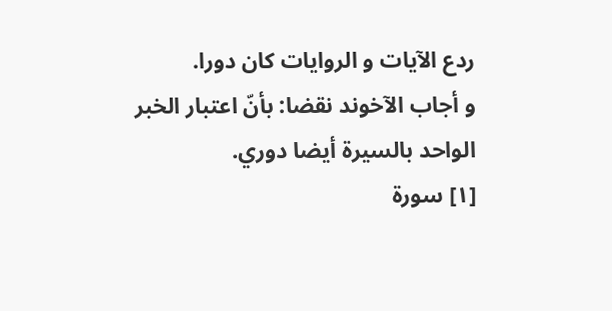ردع الآيات و الروايات كان دورا.
و أجاب الآخوند نقضا: بأنّ اعتبار الخبر الواحد بالسيرة أيضا دوري.
[١] سورة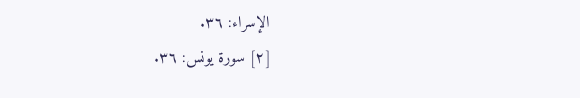الإسراء: ٣٦.
[٢] سورة يونس: ٣٦.